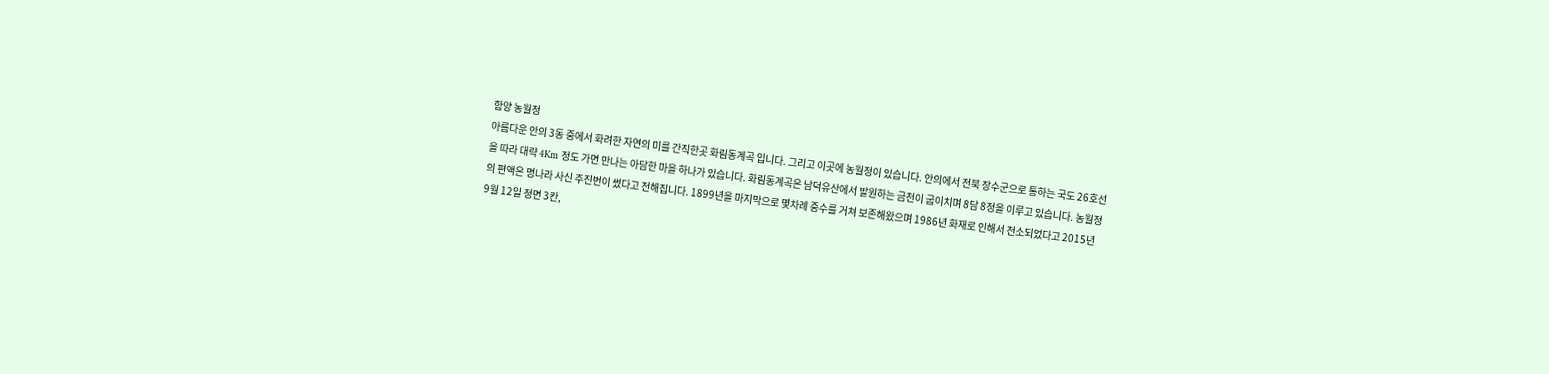함양 농월정
아름다운 안의 3동 중에서 화려한 자연의 미를 간직한곳 화림동계곡 입니다. 그리고 이곳에 농월정이 있습니다. 안의에서 전북 장수군으로 통하는 국도 26호선을 따라 대략 4Km 정도 가면 만나는 아담한 마을 하나가 있습니다. 화림동계곡은 남덕유산에서 발원하는 금천이 굽이치며 8담 8정을 이루고 있습니다. 농월정의 편액은 명나라 사신 주진번이 썼다고 전해집니다. 1899년을 마지막으로 몇차례 중수를 거쳐 보존해왔으며 1986년 화재로 인해서 전소되었다고 2015년 9월 12일 정면 3칸,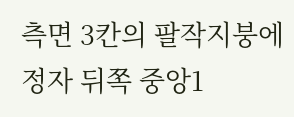측면 3칸의 팔작지붕에 정자 뒤쪽 중앙1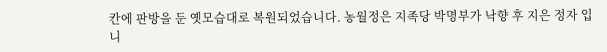칸에 판방을 둔 옛모습대로 복원되었습니다. 농월정은 지족당 박명부가 낙향 후 지은 정자 입니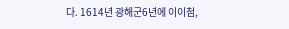다. 1614년 광해군6년에 이이첨,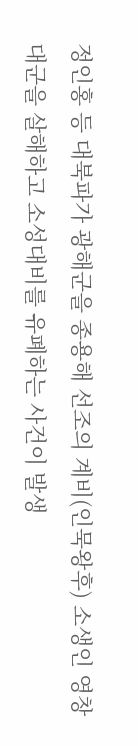정인홍 등 대북파가 광해군을 종용해 선조의 계비(인묵왕후) 소생인 영창대군을 살해하고 소성대비를 유폐하는 사건이 발생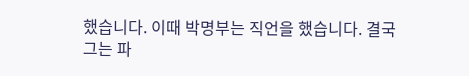했습니다. 이때 박명부는 직언을 했습니다. 결국 그는 파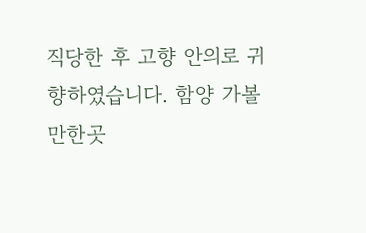직당한 후 고향 안의로 귀향하였습니다. 함양 가볼만한곳